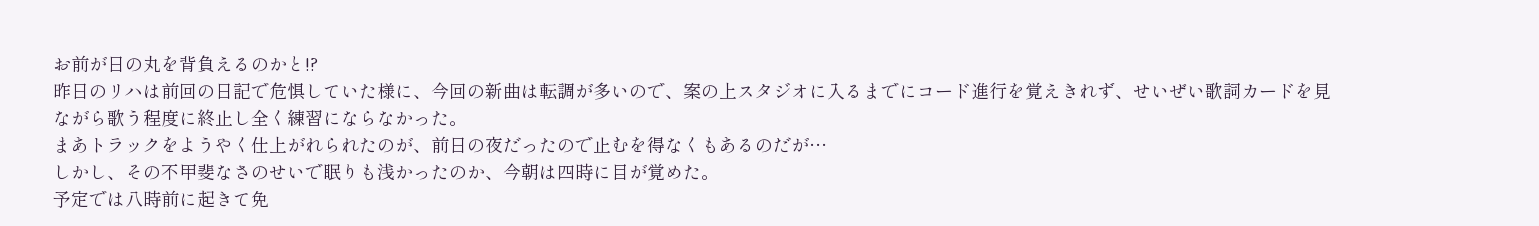お前が日の丸を背負えるのかと!?
昨日のリハは前回の日記で危惧していた様に、今回の新曲は転調が多いので、案の上スタジオに入るまでにコード進行を覚えきれず、せいぜい歌詞カードを見ながら歌う程度に終止し全く練習にならなかった。
まあトラックをようやく仕上がれられたのが、前日の夜だったので止むを得なくもあるのだが…
しかし、その不甲斐なさのせいで眠りも浅かったのか、今朝は四時に目が覚めた。
予定では八時前に起きて免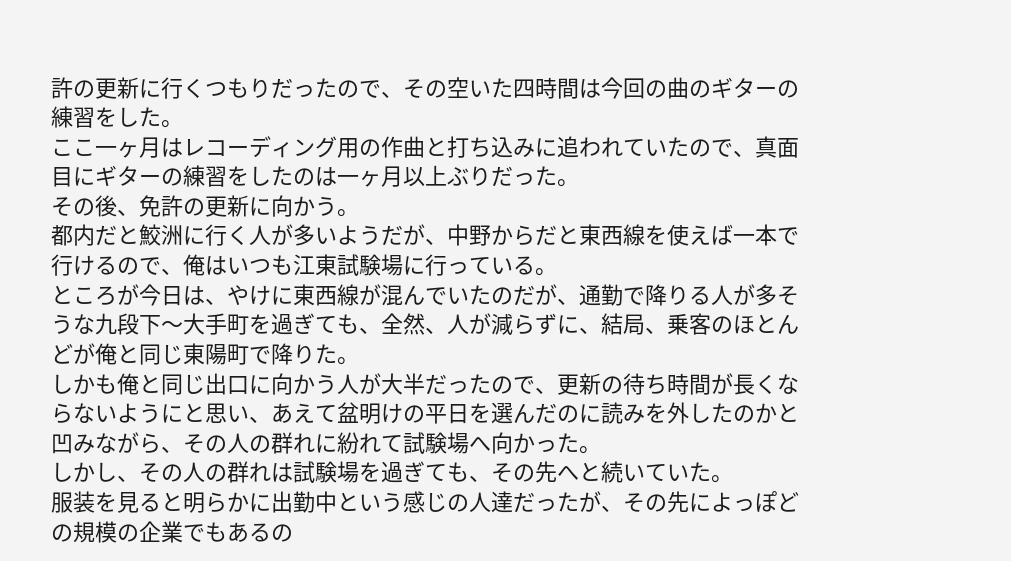許の更新に行くつもりだったので、その空いた四時間は今回の曲のギターの練習をした。
ここ一ヶ月はレコーディング用の作曲と打ち込みに追われていたので、真面目にギターの練習をしたのは一ヶ月以上ぶりだった。
その後、免許の更新に向かう。
都内だと鮫洲に行く人が多いようだが、中野からだと東西線を使えば一本で行けるので、俺はいつも江東試験場に行っている。
ところが今日は、やけに東西線が混んでいたのだが、通勤で降りる人が多そうな九段下〜大手町を過ぎても、全然、人が減らずに、結局、乗客のほとんどが俺と同じ東陽町で降りた。
しかも俺と同じ出口に向かう人が大半だったので、更新の待ち時間が長くならないようにと思い、あえて盆明けの平日を選んだのに読みを外したのかと凹みながら、その人の群れに紛れて試験場へ向かった。
しかし、その人の群れは試験場を過ぎても、その先へと続いていた。
服装を見ると明らかに出勤中という感じの人達だったが、その先によっぽどの規模の企業でもあるの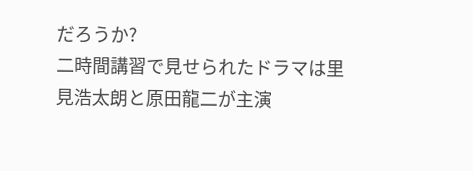だろうか?
二時間講習で見せられたドラマは里見浩太朗と原田龍二が主演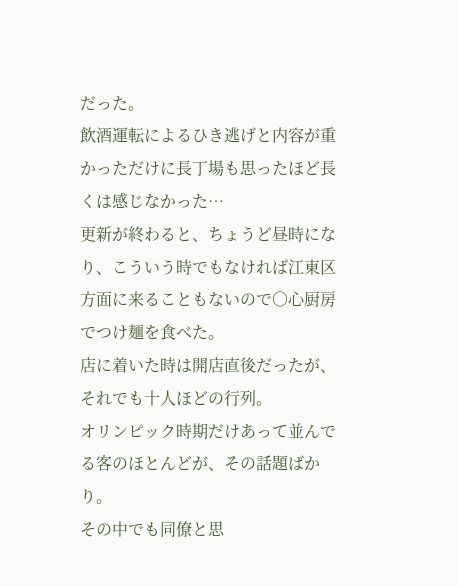だった。
飲酒運転によるひき逃げと内容が重かっただけに長丁場も思ったほど長くは感じなかった…
更新が終わると、ちょうど昼時になり、こういう時でもなければ江東区方面に来ることもないので○心厨房でつけ麺を食べた。
店に着いた時は開店直後だったが、それでも十人ほどの行列。
オリンピック時期だけあって並んでる客のほとんどが、その話題ばかり。
その中でも同僚と思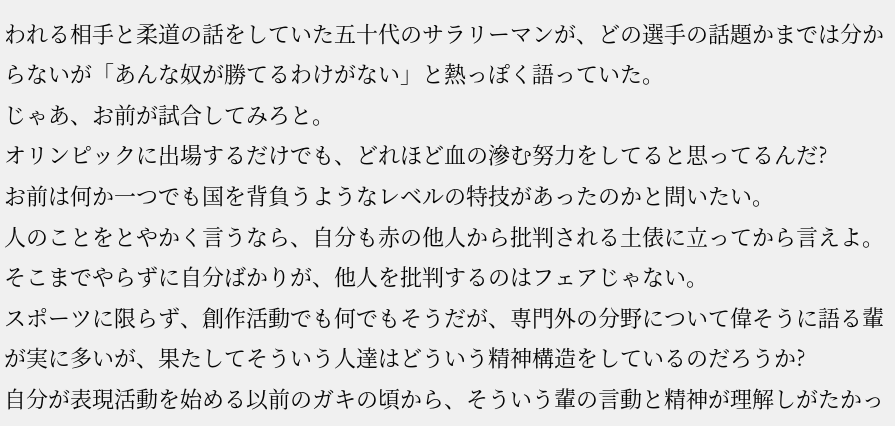われる相手と柔道の話をしていた五十代のサラリーマンが、どの選手の話題かまでは分からないが「あんな奴が勝てるわけがない」と熱っぽく語っていた。
じゃあ、お前が試合してみろと。
オリンピックに出場するだけでも、どれほど血の滲む努力をしてると思ってるんだ?
お前は何か一つでも国を背負うようなレベルの特技があったのかと問いたい。
人のことをとやかく言うなら、自分も赤の他人から批判される土俵に立ってから言えよ。
そこまでやらずに自分ばかりが、他人を批判するのはフェアじゃない。
スポーツに限らず、創作活動でも何でもそうだが、専門外の分野について偉そうに語る輩が実に多いが、果たしてそういう人達はどういう精神構造をしているのだろうか?
自分が表現活動を始める以前のガキの頃から、そういう輩の言動と精神が理解しがたかっ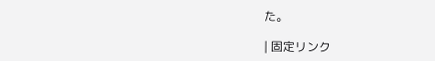た。

| 固定リンク